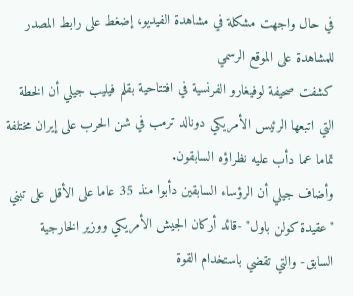في حال واجهت مشكلة في مشاهدة الفيديو، إضغط على رابط المصدر للمشاهدة على الموقع الرسمي
كشفت صحيفة لوفيغارو الفرنسية في افتتاحية بقلم فيليب جيلي أن الخطة التي اتبعها الرئيس الأمريكي دونالد ترمب في شن الحرب على إيران مختلفة تماما عما دأب عليه نظراؤه السابقون.
وأضاف جيلي أن الرؤساء السابقين دأبوا منذ 35 عاما على الأقل على تبني "عقيدة كولن باول" -قائد أركان الجيش الأمريكي ووزير الخارجية السابق- والتي تقضي باستخدام القوة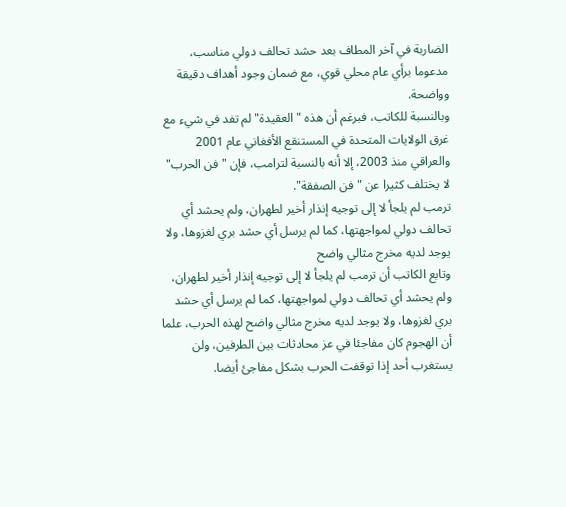الضاربة في آخر المطاف بعد حشد تحالف دولي مناسب، مدعوما برأي عام محلي قوي، مع ضمان وجود أهداف دقيقة وواضحة.
وبالنسبة للكاتب، فبرغم أن هذه "العقيدة" لم تفد في شيء مع غرق الولايات المتحدة في المستنقع الأفغاني عام 2001 والعراقي منذ 2003، إلا أنه بالنسبة لترامب، فإن "فن الحرب" لا يختلف كثيرا عن "فن الصفقة".
ترمب لم يلجأ لا إلى توجيه إنذار أخير لطهران، ولم يحشد أي تحالف دولي لمواجهتها، كما لم يرسل أي حشد بري لغزوها، ولا يوجد لديه مخرج مثالي واضح
وتابع الكاتب أن ترمب لم يلجأ لا إلى توجيه إنذار أخير لطهران، ولم يحشد أي تحالف دولي لمواجهتها، كما لم يرسل أي حشد بري لغزوها، ولا يوجد لديه مخرج مثالي واضح لهذه الحرب، علما أن الهجوم كان مفاجئا في عز محادثات بين الطرفين، ولن يستغرب أحد إذا توقفت الحرب بشكل مفاجئ أيضا.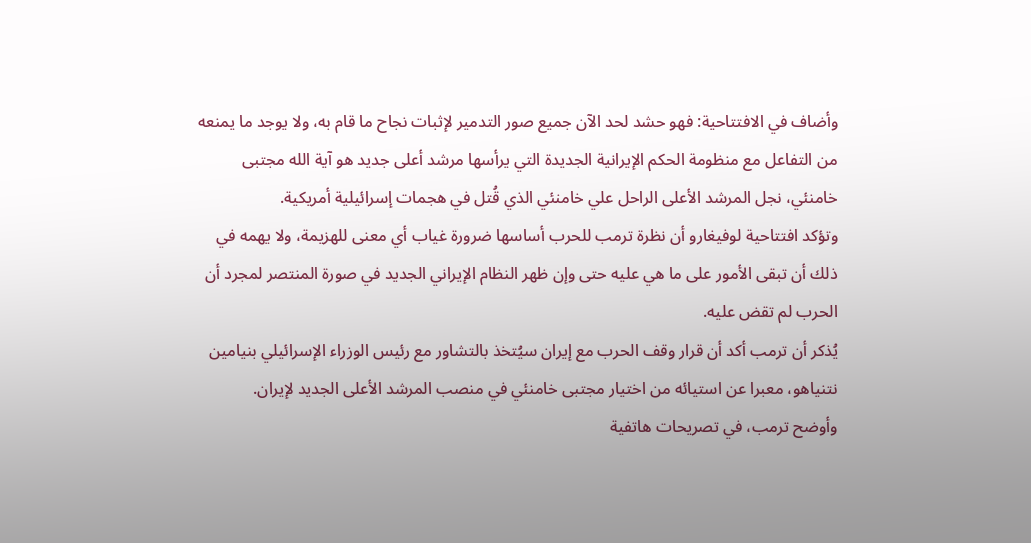وأضاف في الافتتاحية: فهو حشد لحد الآن جميع صور التدمير لإثبات نجاح ما قام به، ولا يوجد ما يمنعه من التفاعل مع منظومة الحكم الإيرانية الجديدة التي يرأسها مرشد أعلى جديد هو آية الله مجتبى خامنئي، نجل المرشد الأعلى الراحل علي خامنئي الذي قُتل في هجمات إسرائيلية أمريكية.
وتؤكد افتتاحية لوفيغارو أن نظرة ترمب للحرب أساسها ضرورة غياب أي معنى للهزيمة، ولا يهمه في ذلك أن تبقى الأمور على ما هي عليه حتى وإن ظهر النظام الإيراني الجديد في صورة المنتصر لمجرد أن الحرب لم تقض عليه.
يُذكر أن ترمب أكد أن قرار وقف الحرب مع إيران سيُتخذ بالتشاور مع رئيس الوزراء الإسرائيلي بنيامين نتنياهو، معبرا عن استيائه من اختيار مجتبى خامنئي في منصب المرشد الأعلى الجديد لإيران.
وأوضح ترمب، في تصريحات هاتفية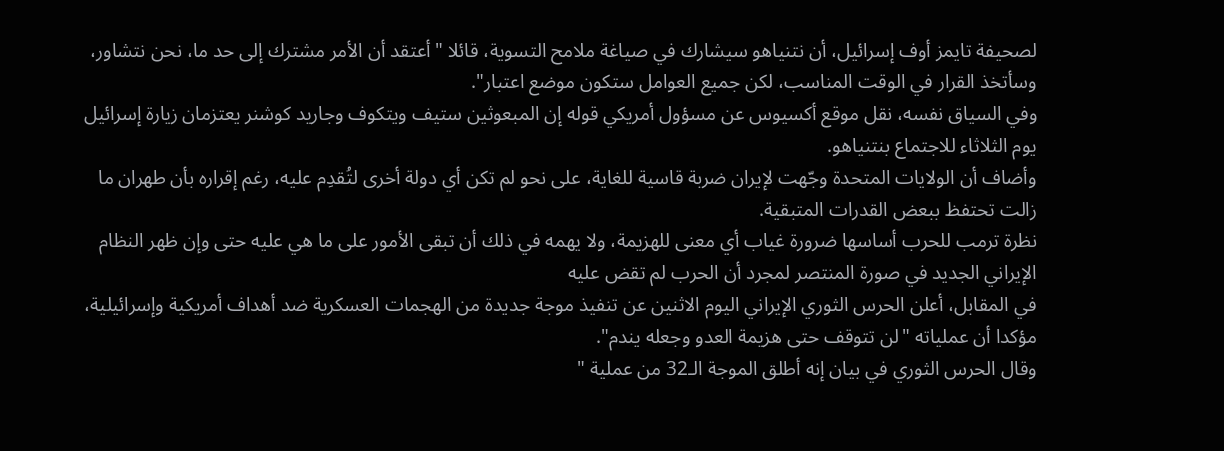لصحيفة تايمز أوف إسرائيل، أن نتنياهو سيشارك في صياغة ملامح التسوية، قائلا "أعتقد أن الأمر مشترك إلى حد ما، نحن نتشاور، وسأتخذ القرار في الوقت المناسب، لكن جميع العوامل ستكون موضع اعتبار".
وفي السياق نفسه، نقل موقع أكسيوس عن مسؤول أمريكي قوله إن المبعوثين ستيف ويتكوف وجاريد كوشنر يعتزمان زيارة إسرائيل يوم الثلاثاء للاجتماع بنتنياهو.
وأضاف أن الولايات المتحدة وجّهت لإيران ضربة قاسية للغاية، على نحو لم تكن أي دولة أخرى لتُقدِم عليه، رغم إقراره بأن طهران ما زالت تحتفظ ببعض القدرات المتبقية.
نظرة ترمب للحرب أساسها ضرورة غياب أي معنى للهزيمة، ولا يهمه في ذلك أن تبقى الأمور على ما هي عليه حتى وإن ظهر النظام الإيراني الجديد في صورة المنتصر لمجرد أن الحرب لم تقض عليه
في المقابل، أعلن الحرس الثوري الإيراني اليوم الاثنين عن تنفيذ موجة جديدة من الهجمات العسكرية ضد أهداف أمريكية وإسرائيلية، مؤكدا أن عملياته "لن تتوقف حتى هزيمة العدو وجعله يندم".
وقال الحرس الثوري في بيان إنه أطلق الموجة الـ32 من عملية "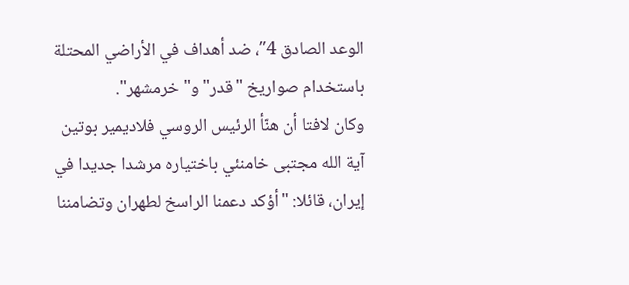الوعد الصادق 4″، ضد أهداف في الأراضي المحتلة باستخدام صواريخ "قدر" و"خرمشهر".
وكان لافتا أن هنّأ الرئيس الروسي فلاديمير بوتين آية الله مجتبى خامنئي باختياره مرشدا جديدا في إيران، قائلا: "أؤكد دعمنا الراسخ لطهران وتضامننا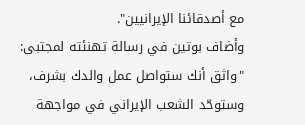مع أصدقائنا الإيرانيين".
وأضاف بوتين في رسالة تهنئته لمجتبى: "واثق أنك ستواصل عمل والدك بشرف، وستوحّد الشعب الإيراني في مواجهة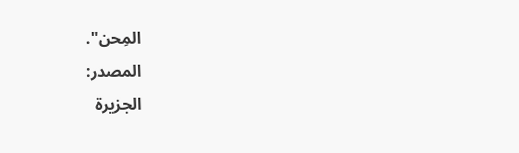المِحن".
المصدر:
الجزيرة